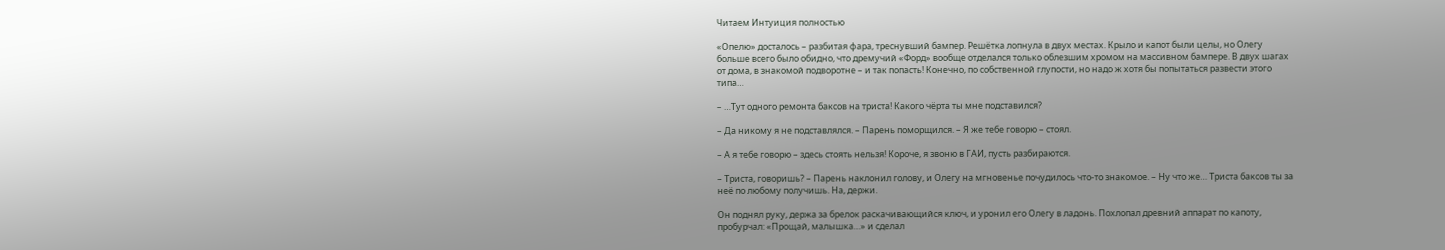Читаем Интуиция полностью

«Опелю» досталось – разбитая фара, треснувший бампер. Решётка лопнула в двух местах. Крыло и капот были целы, но Олегу больше всего было обидно, что дремучий «Форд» вообще отделался только облезшим хромом на массивном бампере. В двух шагах от дома, в знакомой подворотне – и так попасть! Конечно, по собственной глупости, но надо ж хотя бы попытаться развести этого типа…

– …Тут одного ремонта баксов на триста! Какого чёрта ты мне подставился?

– Да никому я не подставлялся. – Парень поморщился. – Я же тебе говорю – стоял.

– А я тебе говорю – здесь стоять нельзя! Короче, я звоню в ГАИ, пусть разбираются.

– Триста, говоришь? – Парень наклонил голову, и Олегу на мгновенье почудилось что-то знакомое. – Ну что же… Триста баксов ты за неё по любому получишь. На, держи.

Он поднял руку, держа за брелок раскачивающийся ключ, и уронил его Олегу в ладонь. Похлопал древний аппарат по капоту, пробурчал: «Прощай, малышка…» и сделал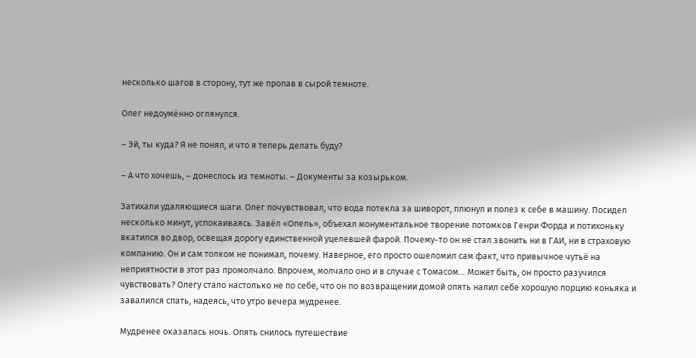несколько шагов в сторону, тут же пропав в сырой темноте.

Олег недоумённо оглянулся.

– Эй, ты куда? Я не понял, и что я теперь делать буду?

– А что хочешь, – донеслось из темноты. – Документы за козырьком.

Затихали удаляющиеся шаги. Олег почувствовал, что вода потекла за шиворот, плюнул и полез к себе в машину. Посидел несколько минут, успокаиваясь. Завёл «Опель», объехал монументальное творение потомков Генри Форда и потихоньку вкатился во двор, освещая дорогу единственной уцелевшей фарой. Почему-то он не стал звонить ни в ГАИ, ни в страховую компанию. Он и сам толком не понимал, почему. Наверное, его просто ошеломил сам факт, что привычное чутьё на неприятности в этот раз промолчало. Впрочем, молчало оно и в случае с Томасом… Может быть, он просто разучился чувствовать? Олегу стало настолько не по себе, что он по возвращении домой опять налил себе хорошую порцию коньяка и завалился спать, надеясь, что утро вечера мудренее.

Мудренее оказалась ночь. Опять снилось путешествие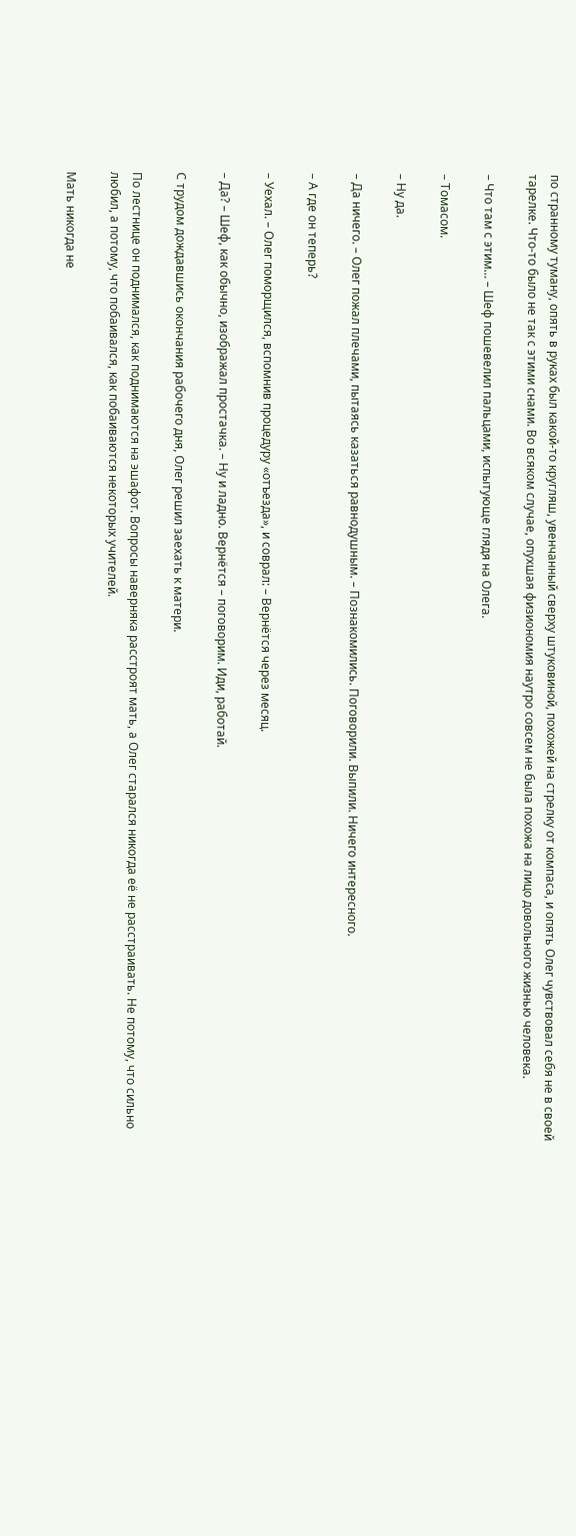по странному туману, опять в руках был какой-то кругляш, увенчанный сверху штуковиной, похожей на стрелку от компаса, и опять Олег чувствовал себя не в своей тарелке. Что-то было не так с этими снами. Во всяком случае, опухшая физиономия наутро совсем не была похожа на лицо довольного жизнью человека.

– Что там с этим… – Шеф пошевелил пальцами, испытующе глядя на Олега.

– Томасом.

– Ну да.

– Да ничего. – Олег пожал плечами, пытаясь казаться равнодушным. – Познакомились. Поговорили. Выпили. Ничего интересного.

– А где он теперь?

– Уехал. – Олег поморщился, вспомнив процедуру «отъезда», и соврал: – Вернётся через месяц.

– Да? – Шеф, как обычно, изображал простачка. – Ну и ладно. Вернётся – поговорим. Иди, работай.

С трудом дождавшись окончания рабочего дня, Олег решил заехать к матери.

По лестнице он поднимался, как поднимаются на эшафот. Вопросы наверняка расстроят мать, а Олег старался никогда её не расстраивать. Не потому, что сильно любил, а потому, что побаивался, как побаиваются некоторых учителей.

Мать никогда не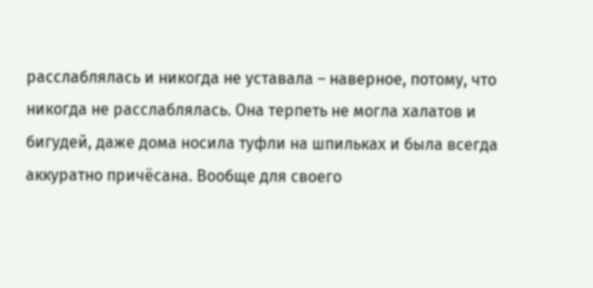расслаблялась и никогда не уставала – наверное, потому, что никогда не расслаблялась. Она терпеть не могла халатов и бигудей, даже дома носила туфли на шпильках и была всегда аккуратно причёсана. Вообще для своего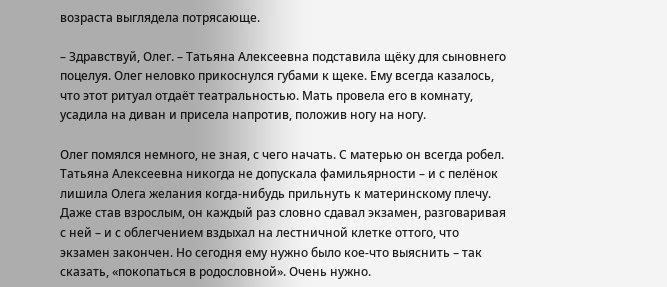возраста выглядела потрясающе.

– Здравствуй, Олег. – Татьяна Алексеевна подставила щёку для сыновнего поцелуя. Олег неловко прикоснулся губами к щеке. Ему всегда казалось, что этот ритуал отдаёт театральностью. Мать провела его в комнату, усадила на диван и присела напротив, положив ногу на ногу.

Олег помялся немного, не зная, с чего начать. С матерью он всегда робел. Татьяна Алексеевна никогда не допускала фамильярности – и с пелёнок лишила Олега желания когда-нибудь прильнуть к материнскому плечу. Даже став взрослым, он каждый раз словно сдавал экзамен, разговаривая с ней – и с облегчением вздыхал на лестничной клетке оттого, что экзамен закончен. Но сегодня ему нужно было кое-что выяснить – так сказать, «покопаться в родословной». Очень нужно.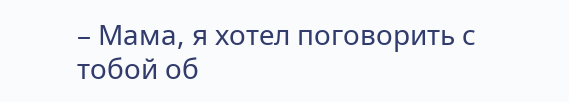– Мама, я хотел поговорить с тобой об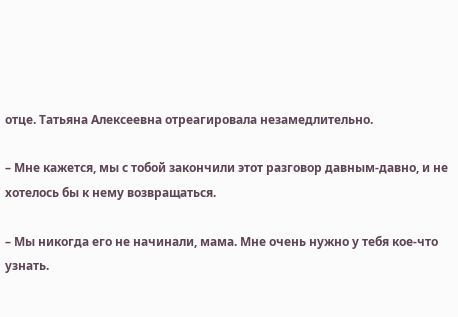отце. Татьяна Алексеевна отреагировала незамедлительно.

– Мне кажется, мы с тобой закончили этот разговор давным-давно, и не хотелось бы к нему возвращаться.

– Мы никогда его не начинали, мама. Мне очень нужно у тебя кое-что узнать.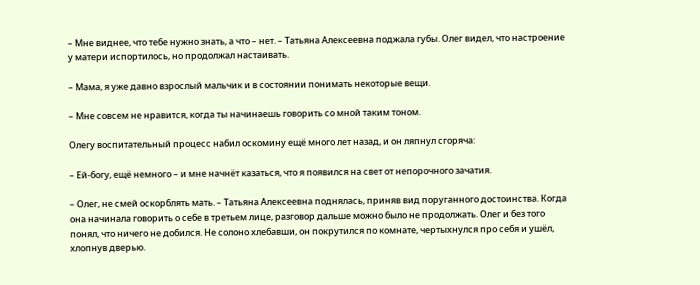– Мне виднее, что тебе нужно знать, а что – нет. – Татьяна Алексеевна поджала губы. Олег видел, что настроение у матери испортилось, но продолжал настаивать.

– Мама, я уже давно взрослый мальчик и в состоянии понимать некоторые вещи.

– Мне совсем не нравится, когда ты начинаешь говорить со мной таким тоном.

Олегу воспитательный процесс набил оскомину ещё много лет назад, и он ляпнул сгоряча:

– Ей-богу, ещё немного – и мне начнёт казаться, что я появился на свет от непорочного зачатия.

– Олег, не смей оскорблять мать. – Татьяна Алексеевна поднялась, приняв вид поруганного достоинства. Когда она начинала говорить о себе в третьем лице, разговор дальше можно было не продолжать. Олег и без того понял, что ничего не добился. Не солоно хлебавши, он покрутился по комнате, чертыхнулся про себя и ушёл, хлопнув дверью.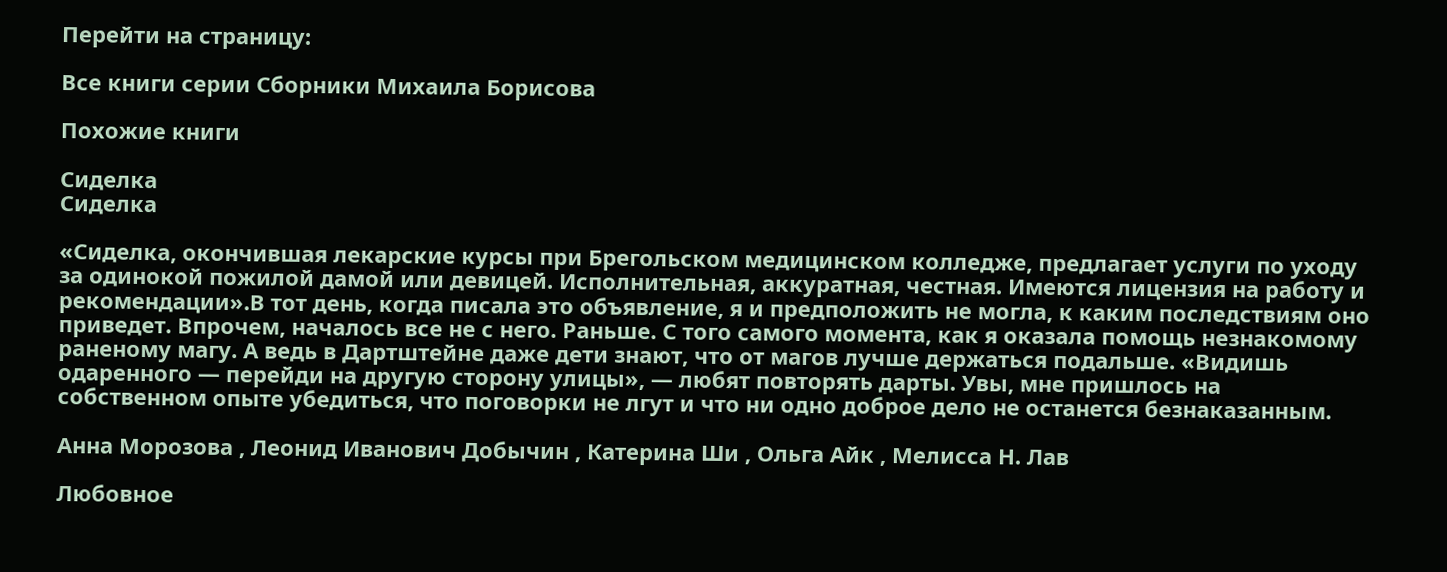Перейти на страницу:

Все книги серии Сборники Михаила Борисова

Похожие книги

Сиделка
Сиделка

«Сиделка, окончившая лекарские курсы при Брегольском медицинском колледже, предлагает услуги по уходу за одинокой пожилой дамой или девицей. Исполнительная, аккуратная, честная. Имеются лицензия на работу и рекомендации».В тот день, когда писала это объявление, я и предположить не могла, к каким последствиям оно приведет. Впрочем, началось все не с него. Раньше. С того самого момента, как я оказала помощь незнакомому раненому магу. А ведь в Дартштейне даже дети знают, что от магов лучше держаться подальше. «Видишь одаренного — перейди на другую сторону улицы», — любят повторять дарты. Увы, мне пришлось на собственном опыте убедиться, что поговорки не лгут и что ни одно доброе дело не останется безнаказанным.

Анна Морозова , Леонид Иванович Добычин , Катерина Ши , Ольга Айк , Мелисса Н. Лав

Любовное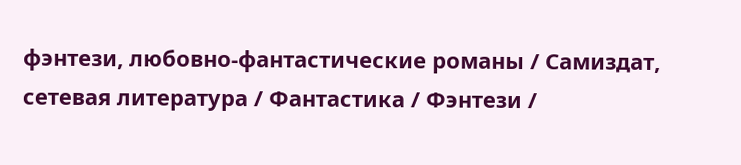фэнтези, любовно-фантастические романы / Самиздат, сетевая литература / Фантастика / Фэнтези /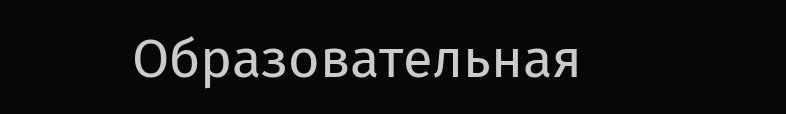Образовательная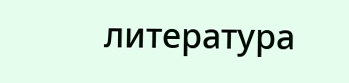литература